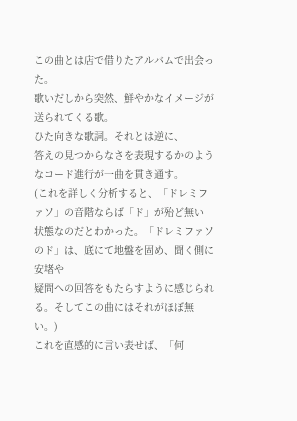この曲とは店で借りたアルバムで出会った。
歌いだしから突然、鮮やかなイメージが送られてくる歌。
ひた向きな歌詞。それとは逆に、
答えの見つからなさを表現するかのようなコード進行が一曲を貫き通す。
(これを詳しく分析すると、「ドレミファソ」の音階ならば「ド」が殆ど無い
状態なのだとわかった。「ドレミファソのド」は、底にて地盤を固め、聞く側に安堵や
疑問への回答をもたらすように感じられる。そしてこの曲にはそれがほぼ無い。)
これを直感的に言い表せば、「何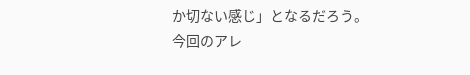か切ない感じ」となるだろう。
今回のアレ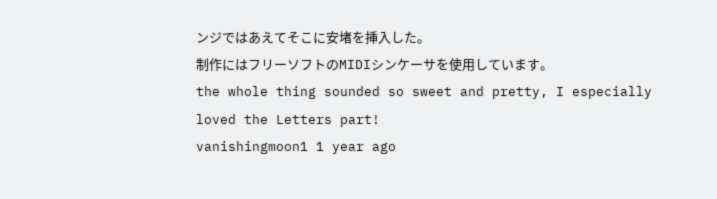ンジではあえてそこに安堵を挿入した。
制作にはフリーソフトのMIDIシンケーサを使用しています。
the whole thing sounded so sweet and pretty, I especially loved the Letters part!
vanishingmoon1 1 year ago